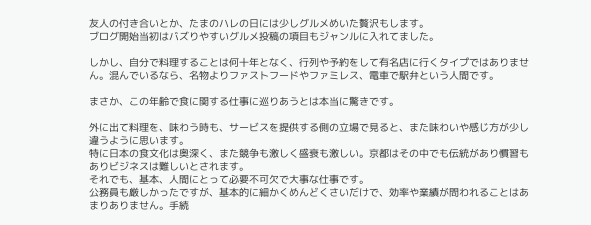友人の付き合いとか、たまのハレの日には少しグルメめいた贅沢もします。
ブログ開始当初はバズりやすいグルメ投稿の項目もジャンルに入れてました。

しかし、自分で料理することは何十年となく、行列や予約をして有名店に行くタイプではありません。混んでいるなら、名物よりファストフードやファミレス、電車で駅弁という人間です。

まさか、この年齢で食に関する仕事に巡りあうとは本当に驚きです。

外に出て料理を、味わう時も、サービスを提供する側の立場で見ると、また味わいや感じ方が少し違うように思います。
特に日本の食文化は奥深く、また競争も激しく盛衰も激しい。京都はその中でも伝統があり慣習もありビジネスは難しいとされます。
それでも、基本、人間にとって必要不可欠で大事な仕事です。
公務員も厳しかったですが、基本的に細かくめんどくさいだけで、効率や業績が問われることはあまりありません。手続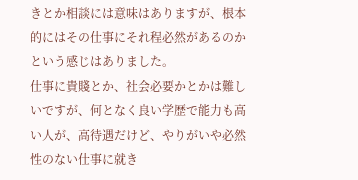きとか相談には意味はありますが、根本的にはその仕事にそれ程必然があるのかという感じはありました。
仕事に貴賤とか、社会必要かとかは難しいですが、何となく良い学歴で能力も高い人が、高待遇だけど、やりがいや必然性のない仕事に就き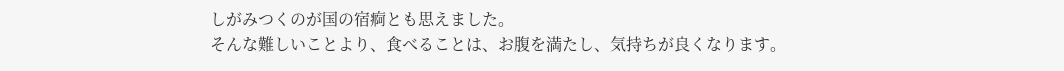しがみつくのが国の宿痾とも思えました。
そんな難しいことより、食べることは、お腹を満たし、気持ちが良くなります。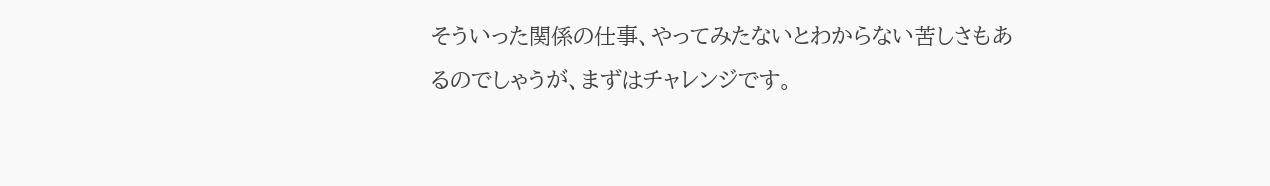そういった関係の仕事、やってみたないとわからない苦しさもあるのでしゃうが、まずはチャレンジです。